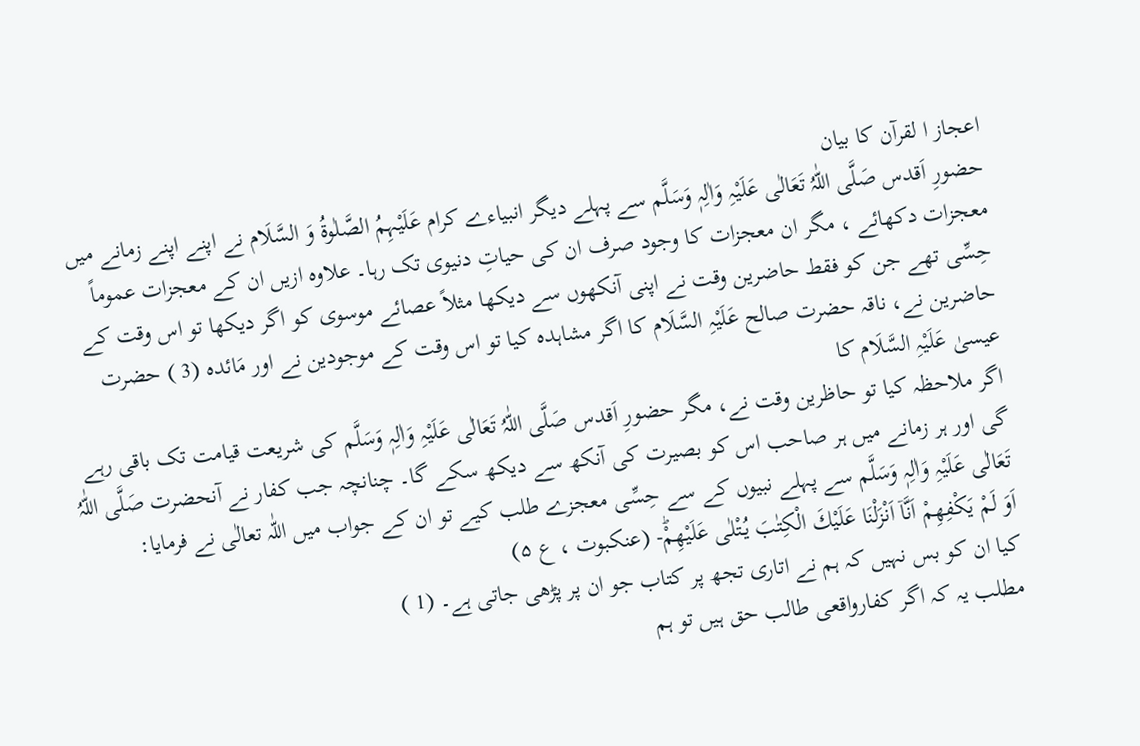اعجاز ا لقرآن کا بیان
حضورِ اَقدس صَلَّی اللّٰہُ تَعَالٰی عَلَیْہِ وَاٰلِہٖ وَسَلَّم سے پہلے دیگر انبیاءے کرام عَلَیْہِمُ الصَّلٰوۃُ وَ السَّلَام نے اپنے اپنے زمانے میں معجزات دکھائے ، مگر ان معجزات کا وجود صرف ان کی حیاتِ دنیوی تک رہا۔ علاوہ ازیں ان کے معجزات عموماً حِسِّی تھے جن کو فقط حاضرین وقت نے اپنی آنکھوں سے دیکھا مثلاً عصائے موسوی کو اگر دیکھا تو اس وقت کے حاضرین نے، ناقہ حضرت صالح عَلَیْہِ السَّلَام کا اگر مشاہدہ کیا تو اس وقت کے موجودین نے اور مَائدہ (3 ) حضرت عیسیٰ عَلَیْہِ السَّلَام کا
اگر ملاحظہ کیا تو حاظرین وقت نے، مگر حضورِ اَقدس صَلَّی اللّٰہُ تَعَالٰی عَلَیْہِ وَاٰلِہٖ وَسَلَّم کی شریعت قیامت تک باقی رہے گی اور ہر زمانے میں ہر صاحب اس کو بصیرت کی آنکھ سے دیکھ سکے گا۔ چنانچہ جب کفار نے آنحضرت صَلَّی اللّٰہُ تَعَالٰی عَلَیْہِ وَاٰلِہٖ وَسَلَّم سے پہلے نبیوں کے سے حِسِّی معجزے طلب کیے تو ان کے جواب میں اللّٰہ تعالٰی نے فرمایا:
اَوَ لَمْ یَكْفِهِمْ اَنَّاۤ اَنْزَلْنَا عَلَیْكَ الْكِتٰبَ یُتْلٰى عَلَیْهِمْؕ- (عنکبوت ، ع ۵)
کیا ان کو بس نہیں کہ ہم نے اتاری تجھ پر کتاب جو ان پر پڑھی جاتی ہے۔ (1 )
مطلب یہ کہ اگر کفارواقعی طالب حق ہیں تو ہم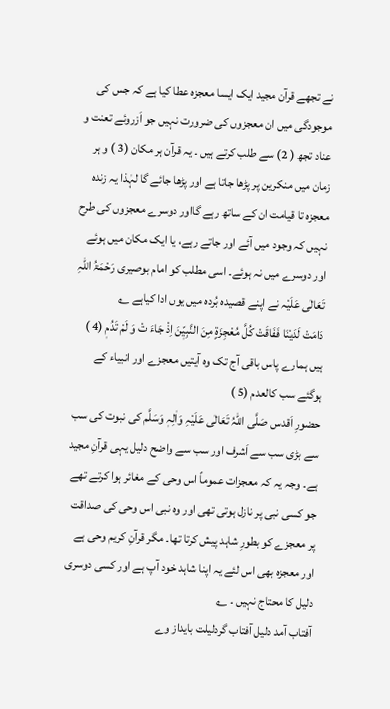نے تجھے قرآن مجید ایک ایسا معجزہ عطا کیا ہے کہ جس کی موجودگی میں ان معجزوں کی ضرورت نہیں جو اَزروئے تعنت و عناد تجھ ( 2) سے طلب کرتے ہیں ۔ یہ قرآن ہر مکان (3 ) و ہر زمان میں منکرین پر پڑھا جاتا ہے اور پڑھا جائے گا لہٰذا یہ زندہ معجزہ تا قیامت ان کے ساتھ رہے گااور دوسرے معجزوں کی طرح نہیں کہ وجود میں آئے اور جاتے رہے، یا ایک مکان میں ہوئے اور دوسرے میں نہ ہوئے۔ اسی مطلب کو امام بوصیری رَحْمَۃُ اللّٰہِ تَعَالٰی عَلَیْہ نے اپنے قصیدہ بُردہ میں یوں ادا کیاہے ؎
دَامَتْ لَدَیْنَا فَفَاقَتْ کُلَّ مُعْجِزَۃٍ مِنَ النَّبِیّٖنَ اِذْ جَاءَ تْ وَ لَمْ تَدُمٖ (4 )
ہیں ہمارے پاس باقی آج تک وہ آیتیں معجزے اور انبیاء کے ہوگئے سب کالعدم (5 )
حضورِ اَقدس صَلَّی اللّٰہُ تَعَالٰی عَلَیْہِ وَاٰلِہٖ وَسَلَّم کی نبوت کی سب سے بڑی سب سے اَشرف اور سب سے واضح دلیل یہی قرآنِ مجید ہے۔ وجہ یہ کہ معجزات عموماً اس وحی کے مغائر ہوا کرتے تھے جو کسی نبی پر نازل ہوتی تھی اور وہ نبی اس وحی کی صداقت پر معجزے کو بطورِ شاہد پیش کرتا تھا۔ مگر قرآنِ کریم وحی ہے اور معجزہ بھی اس لئے یہ اپنا شاہد خود آپ ہے اور کسی دوسری دلیل کا محتاج نہیں ۔ ؎
آفتاب آمد دلیل آفتاب گردلیلت بایداز وے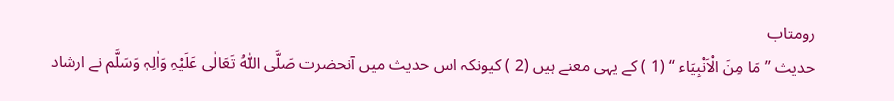رومتاب
حدیث ’’ مَا مِنَ الْاَنْبِیَاء ‘‘ (1 ) کے یہی معنے ہیں (2 ) کیونکہ اس حدیث میں آنحضرت صَلَّی اللّٰہُ تَعَالٰی عَلَیْہِ وَاٰلِہٖ وَسَلَّم نے ارشاد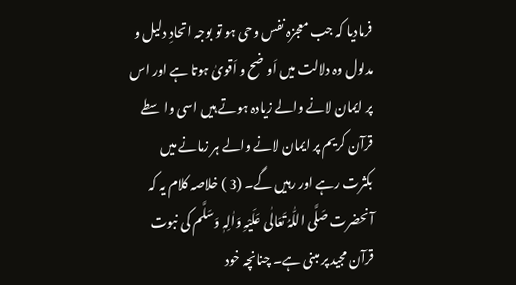فرمادیا کہ جب معجزہ نفس وحی ہو تو بوجہ اتحادِ دلیل و مدلول وہ دلالت میں اَوضح و اَقویٰ ہوتا ہے اور اس پر ایمان لانے والے زیادہ ہوتے ہیں اسی واسطے قرآن کریم پر ایمان لانے والے ہر زمانے میں بکثرت رہے اور رہیں گے۔ (3 ) خلاصہ کلام یہ کہ آنحضرت صَلَّی اللّٰہُ تَعَالٰی عَلَیْہِ وَاٰلِہٖ وَسَلَّم کی نبوت قرآن مجید پر مبنی ہے۔ چنانچہ خود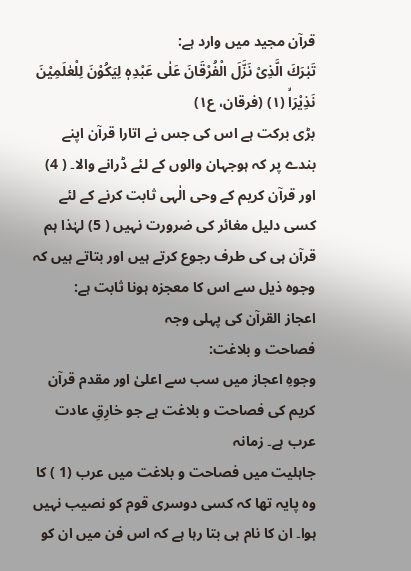قرآن مجید میں وارد ہے:
تَبٰرَكَ الَّذِیْ نَزَّلَ الْفُرْقَانَ عَلٰى عَبْدِهٖ لِیَكُوْنَ لِلْعٰلَمِیْنَ نَذِیْرَاۙ (۱) (فرقان، ع۱)
بڑی برکت ہے اس کی جس نے اتارا قرآن اپنے بندے پر کہ ہوجہان والوں کے لئے ڈرانے والا۔ ( 4)
اور قرآن کریم کے وحی الٰہی ثابت کرنے کے لئے کسی دلیل مغائر کی ضرورت نہیں ( 5) لہٰذا ہم قرآن ہی کی طرف رجوع کرتے ہیں اور بتاتے ہیں کہ وجوہ ذیل سے اس کا معجزہ ہونا ثابت ہے:
اعجاز القرآن کی پہلی وجہ
فصاحت و بلاغت:
وجوہِ اعجاز میں سب سے اعلیٰ اور مقدم قرآن کریم کی فصاحت و بلاغت ہے جو خارِقِ عادت عرب ہے۔ زمانہ
جاہلیت میں فصاحت و بلاغت میں عرب (1 ) کا وہ پایہ تھا کہ کسی دوسری قوم کو نصیب نہیں ہوا۔ ان کا نام ہی بتا رہا ہے کہ اس فن میں ان کو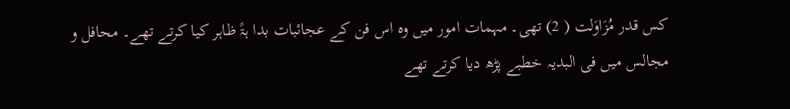کس قدر مُزَاوَلت ( 2) تھی۔ مہمات امور میں وہ اس فن کے عجائبات بدا ہۃً ظاہر کیا کرتے تھے۔ محافل و مجالس میں فی البدیہ خطبے پڑھ دیا کرتے تھے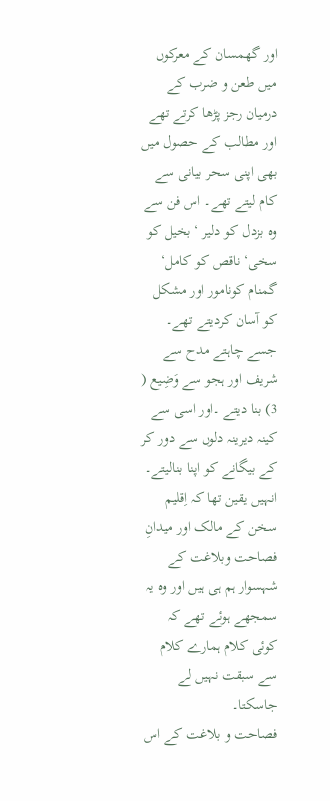اور گھمسان کے معرکوں میں طعن و ضرب کے درمیان رجز پڑھا کرتے تھے اور مطالب کے حصول میں بھی اپنی سحر بیانی سے کام لیتے تھے۔ اس فن سے وہ بزدل کو دلیر ‘ بخیل کو سخی‘ ناقص کو کامل‘ گمنام کونامور اور مشکل کو آسان کردیتے تھے۔ جسے چاہتے مدح سے شریف اور ہجو سے وَضِیع ( 3) بنا دیتے ۔اور اسی سے کینہ دیرینہ دلوں سے دور کر کے بیگانے کو اپنا بنالیتے۔ انہیں یقین تھا کہ اِقلیم سخن کے مالک اور میدانِ فصاحت وبلاغت کے شہسوار ہم ہی ہیں اور وہ یہ سمجھے ہوئے تھے کہ کوئی کلام ہمارے کلام سے سبقت نہیں لے جاسکتا۔
فصاحت و بلاغت کے اس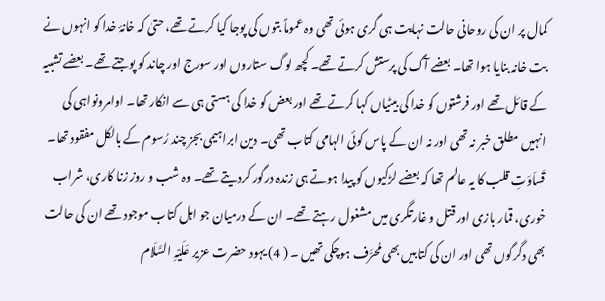کمال پر ان کی روحانی حالت نہایت ہی گری ہوئی تھی وہ عموماً بتوں کی پوجا کیا کرتے تھے، حتیٰ کہ خانۂ خدا کو انہوں نے بت خانہ بنایا ہوا تھا۔ بعضے آگ کی پرستش کرتے تھے۔ کچھ لوگ ستاروں اور سورج اور چاند کو پوجتے تھے۔ بعضے تشبیہ کے قائل تھے اور فرشتوں کو خدا کی بیٹیاں کہا کرتے تھے اور بعض کو خدا کی ہستی ہی سے انکار تھا۔ اوامرونواہی کی انہیں مطلق خبر نہ تھی اور نہ ان کے پاس کوئی الہامی کتاب تھی۔ دین ابراہیمی بجز چند رُسوم کے بالکل مفقود تھا۔ قَساَوَتِ قلب کا یہ عالم تھا کہ بعضے لڑکیوں کو پیدا ہوتے ہی زندہ درگور کردیتے تھے۔ وہ شب و روز زنا کاری، شراب خوری، قمار بازی اور قتل و غارتگری میں مشغول رہتے تھے۔ ان کے درمیان جو اہل کتاب موجود تھے ان کی حالت بھی دگرگوں تھی اور ان کی کتابیں بھی مُحرَّف ہوچکی تھیں ۔ ( 4) یہود حضرت عزیر عَلَیْہِ السَّلَام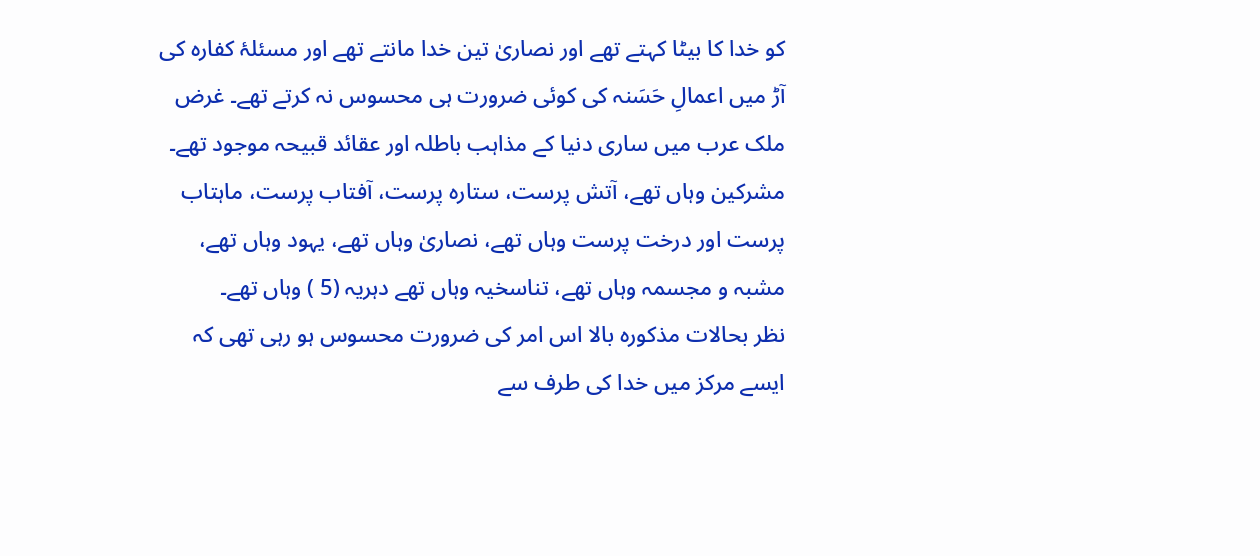کو خدا کا بیٹا کہتے تھے اور نصاریٰ تین خدا مانتے تھے اور مسئلۂ کفارہ کی آڑ میں اعمالِ حَسَنہ کی کوئی ضرورت ہی محسوس نہ کرتے تھے۔ غرض ملک عرب میں ساری دنیا کے مذاہب باطلہ اور عقائد قبیحہ موجود تھے۔ مشرکین وہاں تھے، آتش پرست، ستارہ پرست، آفتاب پرست، ماہتاب پرست اور درخت پرست وہاں تھے، نصاریٰ وہاں تھے، یہود وہاں تھے، مشبہ و مجسمہ وہاں تھے، تناسخیہ وہاں تھے دہریہ (5 ) وہاں تھے۔
نظر بحالات مذکورہ بالا اس امر کی ضرورت محسوس ہو رہی تھی کہ ایسے مرکز میں خدا کی طرف سے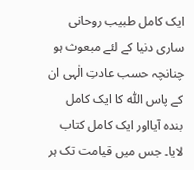ایک کامل طبیب روحانی ساری دنیا کے لئے مبعوث ہو چنانچہ حسب عادتِ الٰہی ان کے پاس اللّٰہ کا ایک کامل بندہ آیااور ایک کامل کتاب لایا۔ جس میں قیامت تک ہر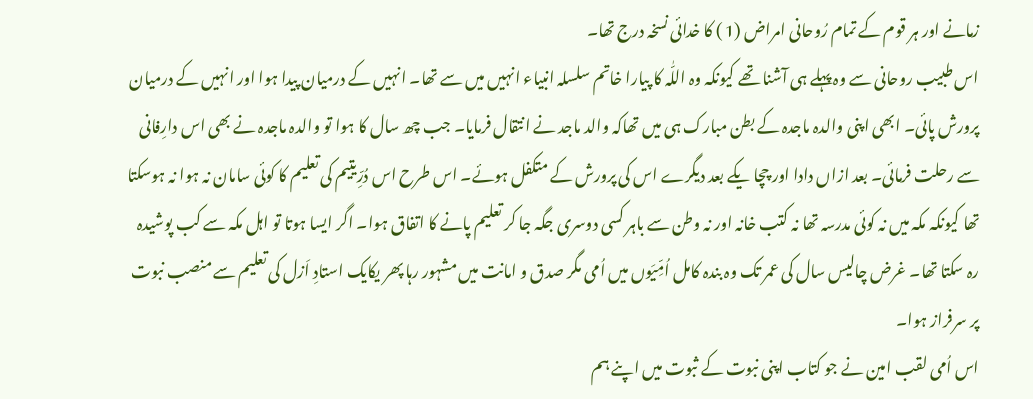زمانے اور ہر قوم کے تمام رُوحانی امراض (1 ) کا خدائی نسخہ درج تھا۔
اس طبیب روحانی سے وہ پہلے ہی آشنا تھے کیونکہ وہ اللّٰہ کا پیارا خاتم سلسلہ انبیاء انہیں میں سے تھا۔ انہیں کے درمیان پیدا ہوا اور انہیں کے درمیان پرورش پائی۔ ابھی اپنی والدہ ماجدہ کے بطن مبارک ہی میں تھاکہ والد ماجد نے انتقال فرمایا۔ جب چھ سال کا ہوا تو والدہ ماجدہ نے بھی اس دارِفانی سے رحلت فرمائی۔ بعد ازاں دادا اور چچا یکے بعد دیگرے اس کی پرورش کے متکفل ہوئے۔ اس طرح اس دُرِّیتیم کی تعلیم کا کوئی سامان نہ ہوا نہ ہوسکتا تھا کیونکہ مکہ میں نہ کوئی مدرسہ تھا نہ کتب خانہ اور نہ وطن سے باہر کسی دوسری جگہ جا کر تعلیم پانے کا اتفاق ہوا۔ اگر ایسا ہوتا تو اہل مکہ سے کب پوشیدہ رہ سکتا تھا۔ غرض چالیس سال کی عمر تک وہ بندہ کامل اُمِّیَوں میں اُمی مگر صدق و امانت میں مشہور رہا پھر یکایک استادِ اَزل کی تعلیم سے منصب نبوت پر سرفراز ہوا۔
اس اُمی لقب امین نے جو کتاب اپنی نبوت کے ثبوت میں اپنے ہم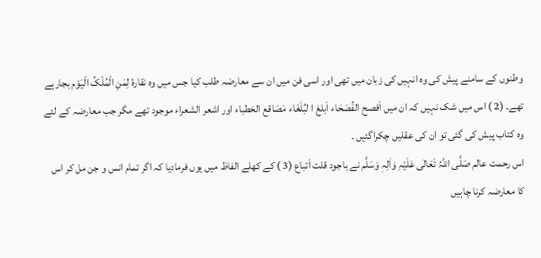وطنوں کے سامنے پیش کی وہ انہیں کی زبان میں تھی اور اسی فن میں ان سے معارضہ طلب کیا جس میں وہ نقارۂ لِمَنِ الْمُلْکُ الْیَوْم بجارہے تھے۔ (2 ) اس میں شک نہیں کہ ان میں اَفصح الفُصَحَاء اَبلغ ا لبُلَغَاء مَصَاقع الخطباء اور اشعر الشعراء موجود تھے مگر جب معارضہ کے لئے وہ کتاب پیش کی گئی تو ان کی عقلیں چکراگئیں ۔
اس رحمت عالم صَلَّی اللّٰہُ تَعَالٰی عَلَیْہِ وَاٰلِہٖ وَسَلَّم نے باجود قلت اَتباع (3 ) کے کھلے الفاظ میں یوں فرمادیا کہ اگر تمام انس و جن مل کر اس کا معارضہ کرنا چاہیں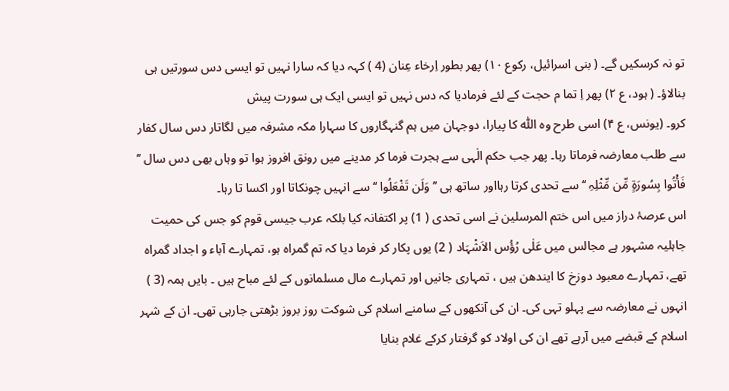تو نہ کرسکیں گے۔ ( بنی اسرائیل، رکوع ۱۰) پھر بطور اِرخاء عِنان (4 ) کہہ دیا کہ سارا نہیں تو ایسی دس سورتیں ہی بنالاؤ۔ ( ہود، ع ۲) پھر اِ تما م حجت کے لئے فرمادیا کہ دس نہیں تو ایسی ایک ہی سورت پیش
کرو۔ (یونس، ع ۴) اسی طرح وہ اللّٰہ کا پیارا، دوجہان میں ہم گنہگاروں کا سہارا مکہ مشرفہ میں لگاتار دس سال کفار سے طلب معارضہ فرماتا رہا۔ پھر جب حکم الٰہی سے ہجرت فرما کر مدینے میں رونق افروز ہوا تو وہاں بھی دس سال ’’ فَأْتُوا بِسُورَۃٍ مِّن مِّثْلِہِ ‘‘ سے تحدی کرتا رہااور ساتھ ہی ’’ وَلَن تَفْعَلُوا ‘‘ سے انہیں چونکاتا اور اکسا تا رہا۔
اس عرصۂ دراز میں اس ختم المرسلین نے اسی تحدی ( 1) پر اکتفانہ کیا بلکہ عرب جیسی قوم کو جس کی حمیت جاہلیہ مشہور ہے مجالس میں عَلٰی رُؤُس الاَشْہَاد ( 2) یوں پکار کر فرما دیا کہ تم گمراہ ہو، تمہارے آباء و اجداد گمراہ تھے، تمہارے معبود دوزخ کا ایندھن ہیں ، تمہاری جانیں اور تمہارے مال مسلمانوں کے لئے مباح ہیں ۔ بایں ہمہ (3 ) انہوں نے معارضہ سے پہلو تہی کی۔ ان کی آنکھوں کے سامنے اسلام کی شوکت روز بروز بڑھتی جارہی تھی۔ ان کے شہر اسلام کے قبضے میں آرہے تھے ان کی اولاد کو گرفتار کرکے غلام بنایا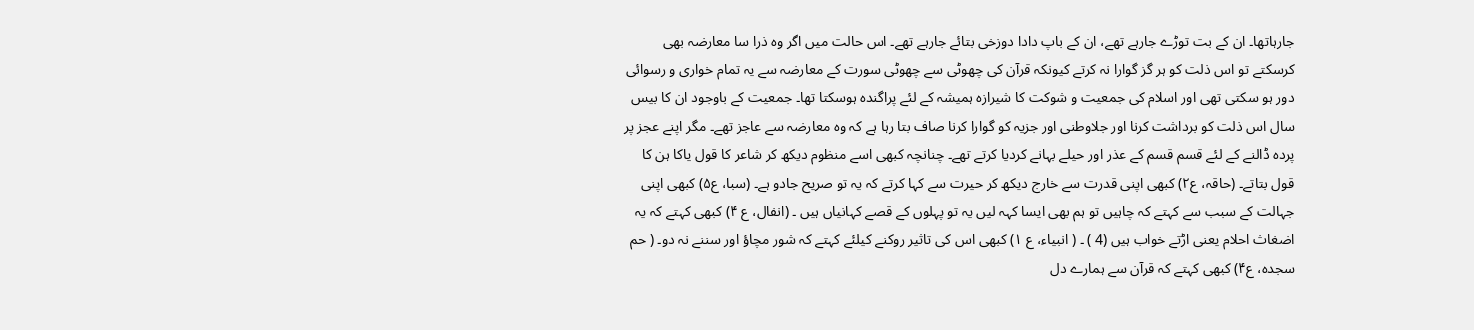جارہاتھا۔ ان کے بت توڑے جارہے تھے، ان کے باپ دادا دوزخی بتائے جارہے تھے۔ اس حالت میں اگر وہ ذرا سا معارضہ بھی کرسکتے تو اس ذلت کو ہر گز گوارا نہ کرتے کیونکہ قرآن کی چھوٹی سے چھوٹی سورت کے معارضہ سے یہ تمام خواری و رسوائی دور ہو سکتی تھی اور اسلام کی جمعیت و شوکت کا شیرازہ ہمیشہ کے لئے پراگندہ ہوسکتا تھا۔ جمعیت کے باوجود ان کا بیس سال اس ذلت کو برداشت کرنا اور جلاوطنی اور جزیہ کو گوارا کرنا صاف بتا رہا ہے کہ وہ معارضہ سے عاجز تھے۔ مگر اپنے عجز پر پردہ ڈالنے کے لئے قسم قسم کے عذر اور حیلے بہانے کردیا کرتے تھے۔ چنانچہ کبھی اسے منظوم دیکھ کر شاعر کا قول یاکا ہن کا قول بتاتے۔ (حاقہ، ع۲) کبھی اپنی قدرت سے خارج دیکھ کر حیرت سے کہا کرتے کہ یہ تو صریح جادو ہے۔ (سبا، ع۵) کبھی اپنی جہالت کے سبب سے کہتے کہ چاہیں تو ہم بھی ایسا کہہ لیں یہ تو پہلوں کے قصے کہانیاں ہیں ۔ (انفال، ع ۴) کبھی کہتے کہ یہ اضغاث احلام یعنی اڑتے خواب ہیں (4 ) ۔ ( انبیاء، ع ۱) کبھی اس کی تاثیر روکنے کیلئے کہتے کہ شور مچاؤ اور سننے نہ دو۔ ( حم سجدہ، ع۴) کبھی کہتے کہ قرآن سے ہمارے دل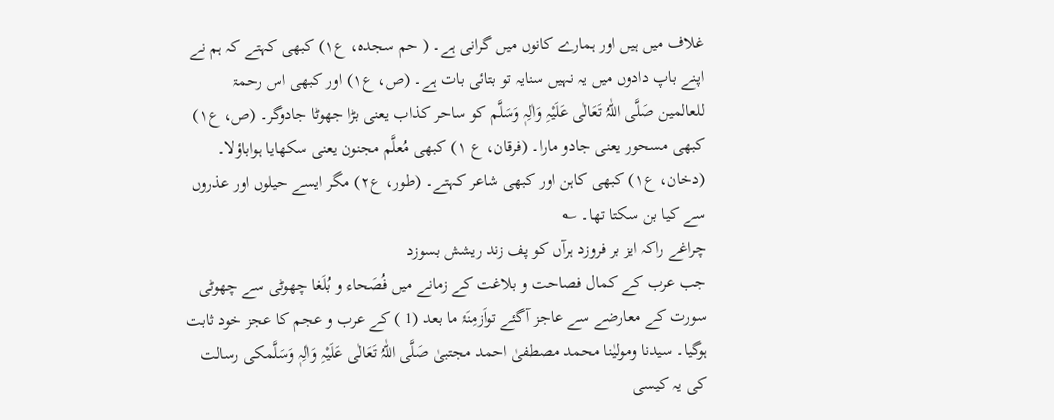غلاف میں ہیں اور ہمارے کانوں میں گرانی ہے۔ ( حم سجدہ، ع۱) کبھی کہتے کہ ہم نے اپنے باپ دادوں میں یہ نہیں سنایہ تو بتائی بات ہے۔ (ص، ع۱) اور کبھی اس رحمۃ للعالمین صَلَّی اللّٰہُ تَعَالٰی عَلَیْہِ وَاٰلِہٖ وَسَلَّم کو ساحر کذاب یعنی بڑا جھوٹا جادوگر۔ (ص، ع۱) کبھی مسحور یعنی جادو مارا۔ (فرقان، ع ۱) کبھی مُعلَّم مجنون یعنی سکھایا ہواباؤلا۔ (دخان، ع۱) کبھی کاہن اور کبھی شاعر کہتے۔ (طور، ع۲) مگر ایسے حیلوں اور عذروں سے کیا بن سکتا تھا۔ ؎
چراغے راکہ ایز بر فروزد ہرآں کو پف زند ریشش بسوزد
جب عرب کے کمال فصاحت و بلاغت کے زمانے میں فُصَحاء و بُلَغا چھوٹی سے چھوٹی سورت کے معارضے سے عاجز آگئے تواَزمِنَۂ ما بعد (1 ) کے عرب و عجم کا عجز خود ثابت ہوگیا۔ سیدنا ومولیٰنا محمد مصطفیٰ احمد مجتبیٰ صَلَّی اللّٰہُ تَعَالٰی عَلَیْہِ وَاٰلِہٖ وَسَلَّمکی رسالت کی یہ کیسی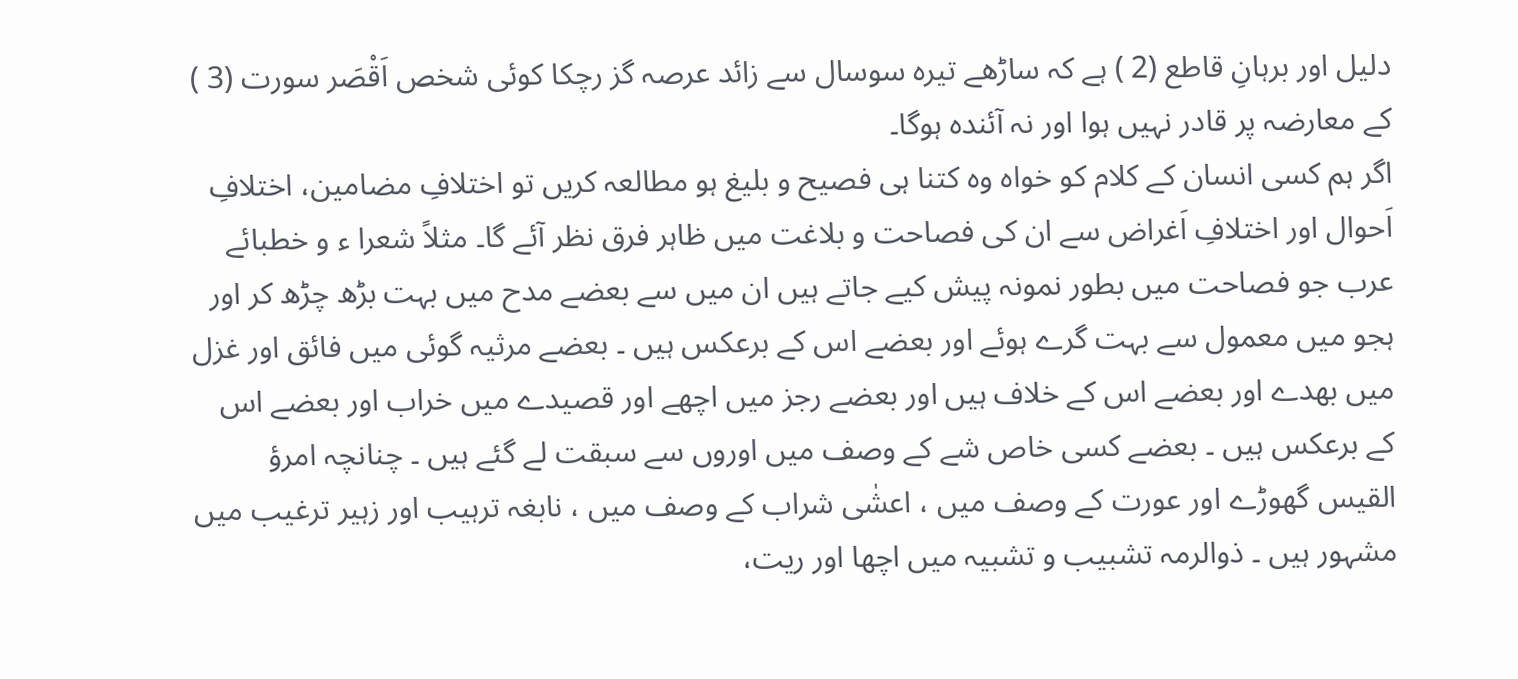دلیل اور برہانِ قاطع (2 ) ہے کہ ساڑھے تیرہ سوسال سے زائد عرصہ گز رچکا کوئی شخص اَقْصَر سورت (3 ) کے معارضہ پر قادر نہیں ہوا اور نہ آئندہ ہوگا۔
اگر ہم کسی انسان کے کلام کو خواہ وہ کتنا ہی فصیح و بلیغ ہو مطالعہ کریں تو اختلافِ مضامین، اختلافِ اَحوال اور اختلافِ اَغراض سے ان کی فصاحت و بلاغت میں ظاہر فرق نظر آئے گا۔ مثلاً شعرا ء و خطبائے عرب جو فصاحت میں بطور نمونہ پیش کیے جاتے ہیں ان میں سے بعضے مدح میں بہت بڑھ چڑھ کر اور ہجو میں معمول سے بہت گرے ہوئے اور بعضے اس کے برعکس ہیں ۔ بعضے مرثیہ گوئی میں فائق اور غزل میں بھدے اور بعضے اس کے خلاف ہیں اور بعضے رجز میں اچھے اور قصیدے میں خراب اور بعضے اس کے برعکس ہیں ۔ بعضے کسی خاص شے کے وصف میں اوروں سے سبقت لے گئے ہیں ۔ چنانچہ امرؤ القیس گھوڑے اور عورت کے وصف میں ، اعشٰی شراب کے وصف میں ، نابغہ ترہیب اور زہیر ترغیب میں مشہور ہیں ۔ ذوالرمہ تشبیب و تشبیہ میں اچھا اور ریت،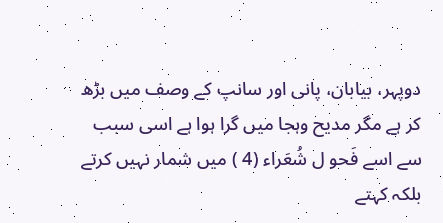دوپہر، بیابان، پانی اور سانپ کے وصف میں بڑھ کر ہے مگر مدیح وہجا میں گرا ہوا ہے اسی سبب سے اسے فَحو ل شُعَراء (4 ) میں شمار نہیں کرتے بلکہ کہتے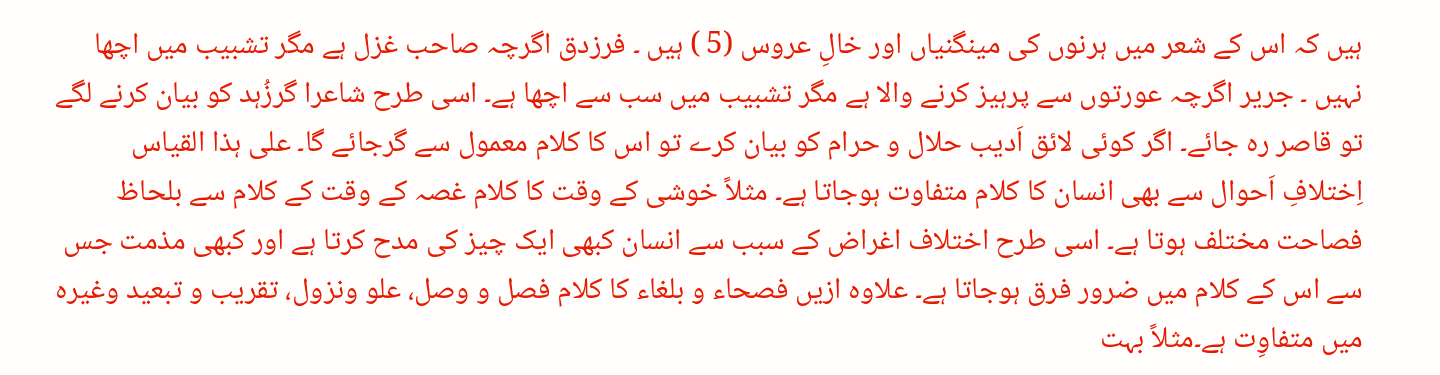ہیں کہ اس کے شعر میں ہرنوں کی مینگنیاں اور خالِ عروس (5 ) ہیں ۔ فرزدق اگرچہ صاحب غزل ہے مگر تشبیب میں اچھا نہیں ۔ جریر اگرچہ عورتوں سے پرہیز کرنے والا ہے مگر تشبیب میں سب سے اچھا ہے۔ اسی طرح شاعرا گرزُہد کو بیان کرنے لگے تو قاصر رہ جائے۔ اگر کوئی لائق اَدیب حلال و حرام کو بیان کرے تو اس کا کلام معمول سے گرجائے گا۔ علی ہذا القیاس اِختلافِ اَحوال سے بھی انسان کا کلام متفاوت ہوجاتا ہے۔ مثلاً خوشی کے وقت کا کلام غصہ کے وقت کے کلام سے بلحاظ فصاحت مختلف ہوتا ہے۔ اسی طرح اختلاف اغراض کے سبب سے انسان کبھی ایک چیز کی مدح کرتا ہے اور کبھی مذمت جس سے اس کے کلام میں ضرور فرق ہوجاتا ہے۔ علاوہ ازیں فصحاء و بلغاء کا کلام فصل و وصل، علو ونزول، تقریب و تبعید وغیرہ میں متفاوِت ہے۔مثلاً بہت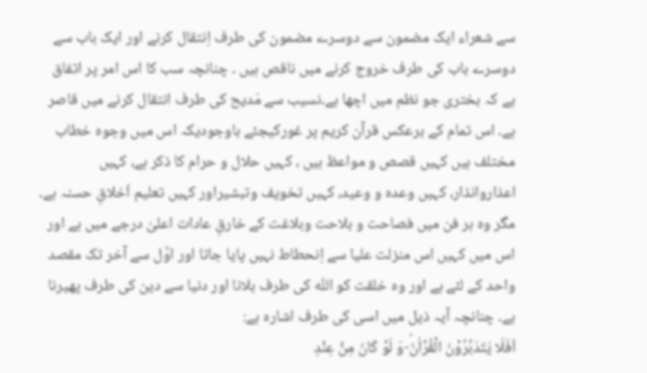سے شعراء ایک مضمون سے دوسرے مضمون کی طرف اِنتقال کرنے اور ایک باب سے دوسرے باب کی طرف خروج کرنے میں ناقص ہیں ۔ چنانچہ سب کا اس امر پر اتفاق ہے کہ بختری جو نظم میں اچھا ہے۔نسیب سے مَدیح کی طرف انتقال کرنے میں قاصر ہے۔ اس تمام کے برعکس قرآن کریم پر غورکیجئے باوجودیکہ اس میں وجوہ خطاب مختلف ہیں کہیں قصص و مواعظ ہیں ، کہیں حلال و حرام کا ذکر ہے، کہیں اعذاروانذار، کہیں وعدہ و وعید، کہیں تخویف وتبشیراور کہیں تعلیم اَخلاقِ حسنہ ہے۔ مگر وہ ہر فن میں فصاحت و بلاحت وبلاغت کے خارقِ عادات اعلیٰ درجے میں ہے اور اس میں کہیں اس منزلت علیا سے اِنحطاط نہیں پایا جاتا اور اوَّل سے آخر تک مقصد واحد کے لئے ہے اور وہ خلقت کو اللّٰہ کی طرف بلانا اور دنیا سے دین کی طرف پھیرنا ہے۔ چنانچہ آیہ ذیل میں اسی کی طرف اشارہ ہے:
اَفَلَا یَتَدَبَّرُوْنَ الْقُرْاٰنَؕ-وَ لَوْ كَانَ مِنْ عِنْدِ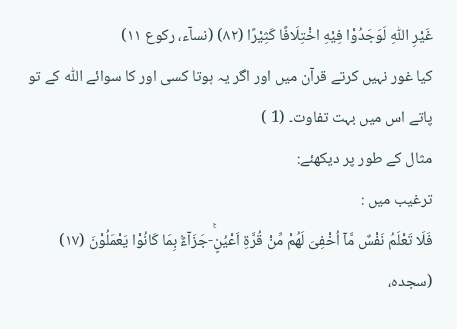غَیْرِ اللّٰهِ لَوَجَدُوْا فِیْهِ اخْتِلَافًا كَثِیْرًا (۸۲) (نسآء، رکوع ۱۱)
کیا غور نہیں کرتے قرآن میں اور اگر یہ ہوتا کسی اور کا سوائے اللّٰہ کے تو پاتے اس میں بہت تفاوت۔ (1 )
مثال کے طور پر دیکھئے:
ترغیب میں :
فَلَا تَعْلَمُ نَفْسٌ مَّاۤ اُخْفِیَ لَهُمْ مِّنْ قُرَّةِ اَعْیُنٍۚ-جَزَآءًۢ بِمَا كَانُوْا یَعْمَلُوْنَ (۱۷) (سجدہ،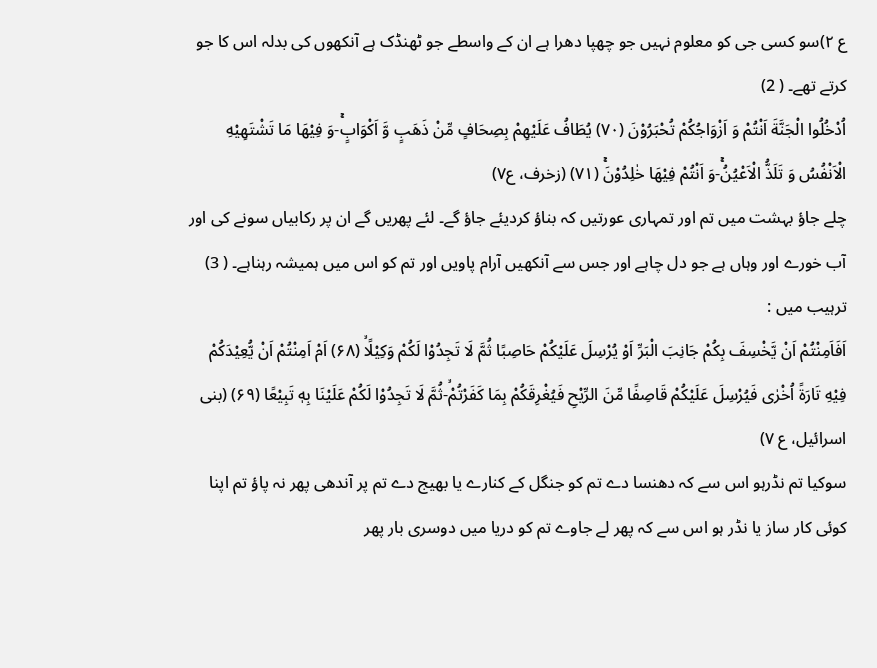ع ۲)سو کسی جی کو معلوم نہیں جو چھپا دھرا ہے ان کے واسطے جو ٹھنڈک ہے آنکھوں کی بدلہ اس کا جو کرتے تھے۔ ( 2)
اُدْخُلُوا الْجَنَّةَ اَنْتُمْ وَ اَزْوَاجُكُمْ تُحْبَرُوْنَ (۷۰) یُطَافُ عَلَیْهِمْ بِصِحَافٍ مِّنْ ذَهَبٍ وَّ اَكْوَابٍۚ-وَ فِیْهَا مَا تَشْتَهِیْهِ الْاَنْفُسُ وَ تَلَذُّ الْاَعْیُنُۚ-وَ اَنْتُمْ فِیْهَا خٰلِدُوْنَۚ (۷۱) (زخرف، ع۷)
چلے جاؤ بہشت میں تم اور تمہاری عورتیں کہ بناؤ کردیئے جاؤ گے۔ لئے پھریں گے ان پر رکابیاں سونے کی اور آب خورے اور وہاں ہے جو دل چاہے اور جس سے آنکھیں آرام پاویں اور تم کو اس میں ہمیشہ رہناہے۔ ( 3)
ترہیب میں :
اَفَاَمِنْتُمْ اَنْ یَّخْسِفَ بِكُمْ جَانِبَ الْبَرِّ اَوْ یُرْسِلَ عَلَیْكُمْ حَاصِبًا ثُمَّ لَا تَجِدُوْا لَكُمْ وَكِیْلًاۙ (۶۸) اَمْ اَمِنْتُمْ اَنْ یُّعِیْدَكُمْ فِیْهِ تَارَةً اُخْرٰى فَیُرْسِلَ عَلَیْكُمْ قَاصِفًا مِّنَ الرِّیْحِ فَیُغْرِقَكُمْ بِمَا كَفَرْتُمْۙ-ثُمَّ لَا تَجِدُوْا لَكُمْ عَلَیْنَا بِهٖ تَبِیْعًا (۶۹) (بنی اسرائیل، ع ۷)
سوکیا تم نڈرہو اس سے کہ دھنسا دے تم کو جنگل کے کنارے یا بھیج دے تم پر آندھی پھر نہ پاؤ تم اپنا کوئی کار ساز یا نڈر ہو اس سے کہ پھر لے جاوے تم کو دریا میں دوسری بار پھر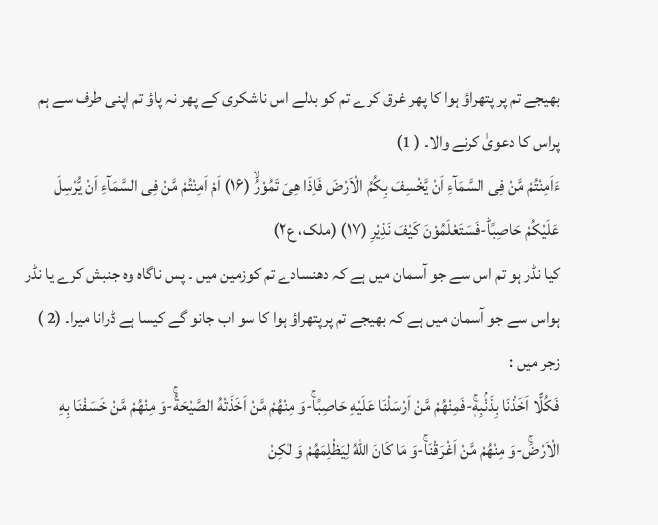بھیجے تم پر پتھراؤ ہوا کا پھر غرق کرے تم کو بدلے اس ناشکری کے پھر نہ پاؤ تم اپنی طرف سے ہم پراس کا دعویٰ کرنے والا۔ ( 1)
ءَاَمِنْتُمْ مَّنْ فِی السَّمَآءِ اَنْ یَّخْسِفَ بِكُمُ الْاَرْضَ فَاِذَا هِیَ تَمُوْرُۙ (۱۶) اَمْ اَمِنْتُمْ مَّنْ فِی السَّمَآءِ اَنْ یُّرْسِلَ عَلَیْكُمْ حَاصِبًاؕ-فَسَتَعْلَمُوْنَ كَیْفَ نَذِیْرِ (۱۷) (ملک، ع۲)
کیا نڈر ہو تم اس سے جو آسمان میں ہے کہ دھنسادے تم کوزمین میں ۔ پس ناگاہ وہ جنبش کرے یا نڈر ہواس سے جو آسمان میں ہے کہ بھیجے تم پرپتھراؤ ہوا کا سو اب جانو گے کیسا ہے ڈرانا میرا۔ (2 )
زجر میں :
فَكُلًّا اَخَذْنَا بِذَنْۢبِهٖۚ-فَمِنْهُمْ مَّنْ اَرْسَلْنَا عَلَیْهِ حَاصِبًاۚ-وَ مِنْهُمْ مَّنْ اَخَذَتْهُ الصَّیْحَةُۚ-وَ مِنْهُمْ مَّنْ خَسَفْنَا بِهِ الْاَرْضَۚ-وَ مِنْهُمْ مَّنْ اَغْرَقْنَاۚ-وَ مَا كَانَ اللّٰهُ لِیَظْلِمَهُمْ وَ لٰكِنْ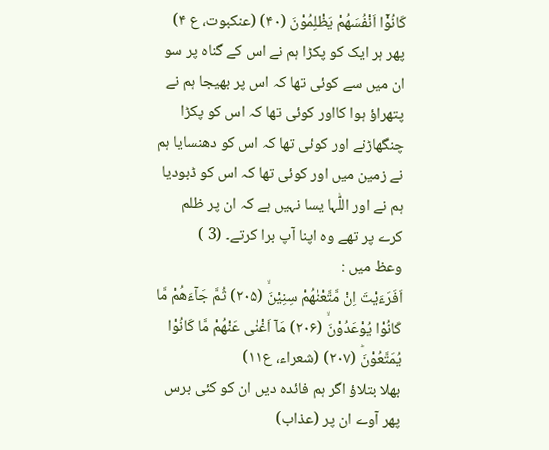كَانُوْۤا اَنْفُسَهُمْ یَظْلِمُوْنَ (۴۰) (عنکبوت، ع ۴)
پھر ہر ایک کو پکڑا ہم نے اس کے گناہ پر سو ان میں سے کوئی تھا کہ اس پر بھیجا ہم نے پتھراؤ ہوا کااور کوئی تھا کہ اس کو پکڑا چنگھاڑنے اور کوئی تھا کہ اس کو دھنسایا ہم نے زمین میں اور کوئی تھا کہ اس کو ڈبودیا ہم نے اور اللّٰہا یسا نہیں ہے کہ ان پر ظلم کرے پر تھے وہ اپنا آپ برا کرتے۔ (3 )
وعظ میں :
اَفَرَءَیْتَ اِنْ مَّتَّعْنٰهُمْ سِنِیْنَۙ (۲۰۵) ثُمَّ جَآءَهُمْ مَّا كَانُوْا یُوْعَدُوْنَۙ (۲۰۶) مَاۤ اَغْنٰى عَنْهُمْ مَّا كَانُوْا یُمَتَّعُوْنَؕ (۲۰۷) (شعراء، ع۱۱)
بھلا بتلاؤ اگر ہم فائدہ دیں ان کو کئی برس پھر آوے ان پر (عذاب)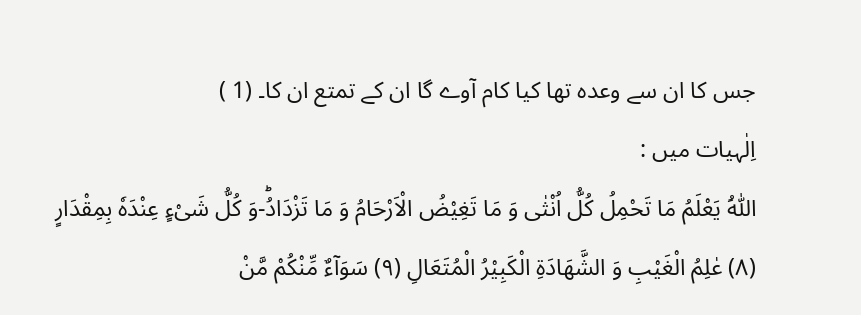جس کا ان سے وعدہ تھا کیا کام آوے گا ان کے تمتع ان کا۔ (1 )
اِلٰہیات میں :
اَللّٰهُ یَعْلَمُ مَا تَحْمِلُ كُلُّ اُنْثٰى وَ مَا تَغِیْضُ الْاَرْحَامُ وَ مَا تَزْدَادُؕ-وَ كُلُّ شَیْءٍ عِنْدَهٗ بِمِقْدَارٍ (۸) عٰلِمُ الْغَیْبِ وَ الشَّهَادَةِ الْكَبِیْرُ الْمُتَعَالِ (۹) سَوَآءٌ مِّنْكُمْ مَّنْ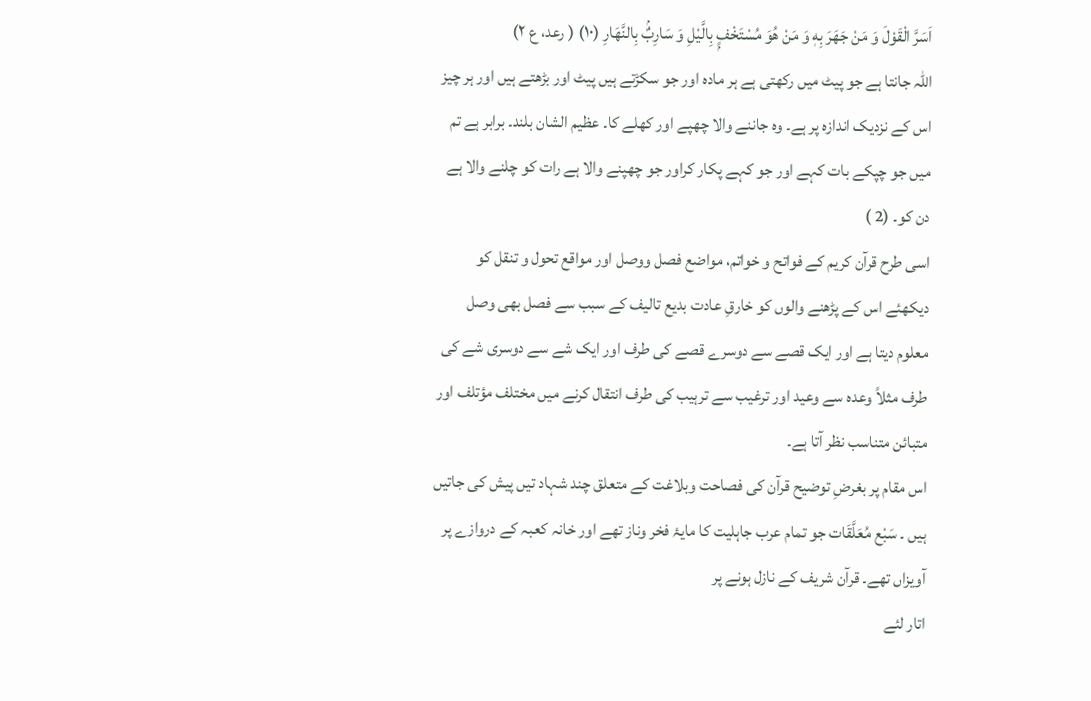اَسَرَّ الْقَوْلَ وَ مَنْ جَهَرَ بِهٖ وَ مَنْ هُوَ مُسْتَخْفٍۭ بِالَّیْلِ وَ سَارِبٌۢ بِالنَّهَارِ (۱۰) ( رعد، ع ۲)
اللّٰہ جانتا ہے جو پیٹ میں رکھتی ہے ہر مادہ اور جو سکڑتے ہیں پیٹ اور بڑھتے ہیں اور ہر چیز اس کے نزدیک اندازہ پر ہے۔ وہ جاننے والا چھپے اور کھلے کا۔ عظیم الشان بلند۔ برابر ہے تم میں جو چپکے بات کہے اور جو کہے پکار کراور جو چھپنے والا ہے رات کو چلنے والا ہے دن کو۔ (2 )
اسی طرح قرآن کریم کے فواتح و خواتم، مواضع فصل ووصل اور مواقع تحول و تنقل کو دیکھئے اس کے پڑھنے والوں کو خارقِ عادت بدیع تالیف کے سبب سے فصل بھی وصل معلوم دیتا ہے اور ایک قصے سے دوسرے قصے کی طرف اور ایک شے سے دوسری شے کی طرف مثلاً وعدہ سے وعید اور ترغیب سے ترہیب کی طرف انتقال کرنے میں مختلف مؤتلف اور متبائن متناسب نظر آتا ہے۔
اس مقام پر بغرضِ توضیح قرآن کی فصاحت وبلاغت کے متعلق چند شہاد تیں پیش کی جاتیں ہیں ۔ سَبْع مُعَلَّقَات جو تمام عرب جاہلیت کا مایۂ فخر وناز تھے اور خانہ کعبہ کے دروازے پر آویزاں تھے۔ قرآن شریف کے نازل ہونے پر
اتار لئے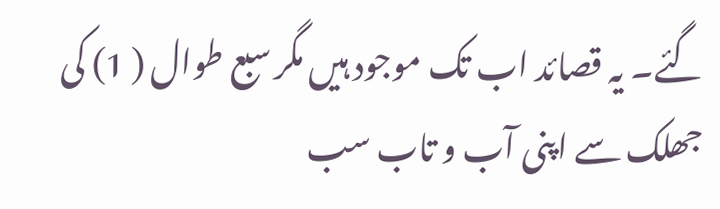گئے۔ یہ قصائد اب تک موجود ہیں مگر سبع طوال ( 1) کی جھلک سے اپنی آب و تاب سب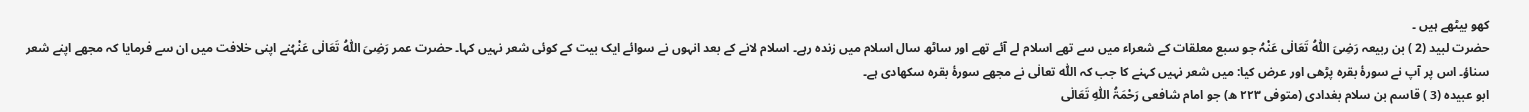کھو بیٹھے ہیں ۔
حضرت لبید (2 ) بن ربیعہ رَضِیَ اللّٰہُ تَعَالٰی عَنْہُ جو سبع معلقات کے شعراء میں سے تھے اسلام لے آئے تھے اور ساٹھ سال اسلام میں زندہ رہے۔ اسلام لانے کے بعد انہوں نے سوائے ایک بیت کے کوئی شعر نہیں کہا۔ حضرت عمر رَضِیَ اللّٰہُ تَعَالٰی عَنْہُنے اپنی خلافت میں ان سے فرمایا کہ مجھے اپنے شعر سناؤ۔ اس پر آپ نے سورۂ بقرہ پڑھی اور عرض کیا: میں شعر نہیں کہنے کا جب کہ اللّٰہ تعالٰی نے مجھے سورۂ بقرہ سکھادی ہے۔
ابو عبیدہ (3 ) قاسم بن سلام بغدادی (متوفی ۲۲۳ ھ) جو امام شافعی رَحْمَۃُ اللّٰہِ تَعَالٰی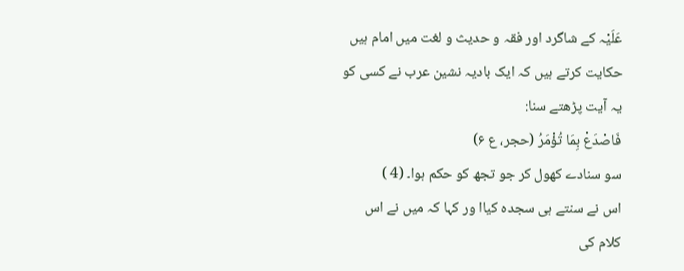عَلَیْہ کے شاگرد اور فقہ و حدیث و لغت میں امام ہیں حکایت کرتے ہیں کہ ایک بادیہ نشین عرب نے کسی کو یہ آیت پڑھتے سنا:
فَاصْدَعْ بِمَا تُؤْمَرُ (حجر، ع ۶)
سو سنادے کھول کر جو تجھ کو حکم ہوا۔ (4 )
اس نے سنتے ہی سجدہ کیاا ور کہا کہ میں نے اس کلام کی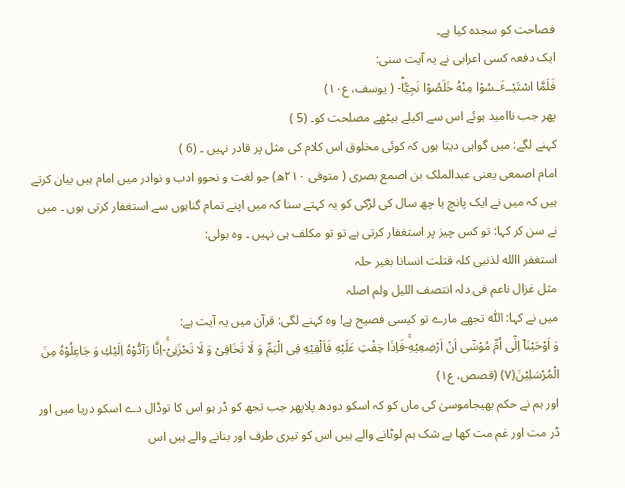فصاحت کو سجدہ کیا ہے۔
ایک دفعہ کسی اعرابی نے یہ آیت سنی:
فَلَمَّا اسْتَیْــٴَـسُوْا مِنْهُ خَلَصُوْا نَجِیًّاؕ- ( یوسف، ع۱۰)
پھر جب ناامید ہوئے اس سے اکیلے بیٹھے مصلحت کو۔ (5 )
کہنے لگے: میں گواہی دیتا ہوں کہ کوئی مخلوق اس کلام کی مثل پر قادر نہیں ۔ (6 )
امام اصمعی یعنی عبدالملک بن اصمع بصری ( متوفی ۲۱۰ھ) جو لغت و نحوو ادب و نوادر میں امام ہیں بیان کرتے ہیں کہ میں نے ایک پانچ یا چھ سال کی لڑکی کو یہ کہتے سنا کہ میں اپنے تمام گناہوں سے استغفار کرتی ہوں ۔ میں نے سن کر کہا: تو کس چیز پر استغفار کرتی ہے تو تو مکلف ہی نہیں ۔ وہ بولی:
استغفر االله لذنبی کلہ قتلت انسانا بغیر حلہ
مثل غزال ناعم فی دلہ انتصف اللیل ولم اصلہ
میں نے کہا: اللّٰہ تجھے مارے تو کیسی فصیح ہے! وہ کہنے لگی: قرآن میں یہ آیت ہے:
وَ اَوْحَیْنَاۤ اِلٰۤى اُمِّ مُوْسٰۤى اَنْ اَرْضِعِیْهِۚ-فَاِذَا خِفْتِ عَلَیْهِ فَاَلْقِیْهِ فِی الْیَمِّ وَ لَا تَخَافِیْ وَ لَا تَحْزَنِیْۚ-اِنَّا رَآدُّوْهُ اِلَیْكِ وَ جَاعِلُوْهُ مِنَ الْمُرْسَلِیْنَ(۷) (قصص، ع۱)
اور ہم نے حکم بھیجاموسیٰ کی ماں کو کہ اسکو دودھ پلاپھر جب تجھ کو ڈر ہو اس کا توڈال دے اسکو دریا میں اور ڈر مت اور غم مت کھا بے شک ہم لوٹانے والے ہیں اس کو تیری طرف اور بنانے والے ہیں اس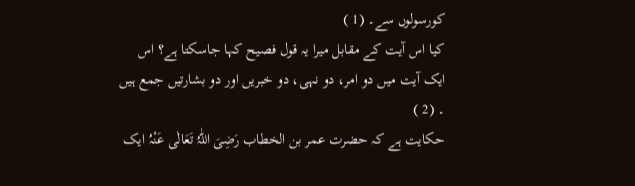کورسولوں سے۔ (1 )
کیا اس آیت کے مقابل میرا یہ قول فصیح کہا جاسکتا ہے؟ اس ایک آیت میں دو امر، دو نہی، دو خبریں اور دو بشارتیں جمع ہیں ۔ (2 )
حکایت ہے کہ حضرت عمر بن الخطاب رَضِیَ اللّٰہُ تَعَالٰی عَنْہُ ایک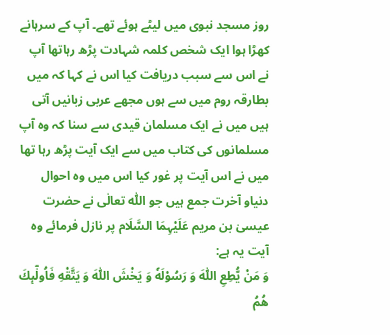روز مسجد نبوی میں لیٹے ہوئے تھے۔ آپ کے سرہانے کھڑا ہوا ایک شخص کلمہ شہادت پڑھ رہاتھا آپ نے اس سے سبب دریافت کیا اس نے کہا کہ میں بطارقہ روم میں سے ہوں مجھے عربی زبانیں آتی ہیں میں نے ایک مسلمان قیدی سے سنا کہ وہ آپ مسلمانوں کی کتاب میں سے ایک آیت پڑھ رہا تھا میں نے اس آیت پر غور کیا اس میں وہ احوال دنیاو آخرت جمع ہیں جو اللّٰہ تعالٰی نے حضرت عیسیٰ بن مریم عَلَیْہِمَا السَّلَام پر نازل فرمائے وہ آیت یہ ہے:
وَ مَنْ یُّطِعِ اللّٰهَ وَ رَسُوْلَهٗ وَ یَخْشَ اللّٰهَ وَ یَتَّقْهِ فَاُولٰٓىٕكَ هُمُ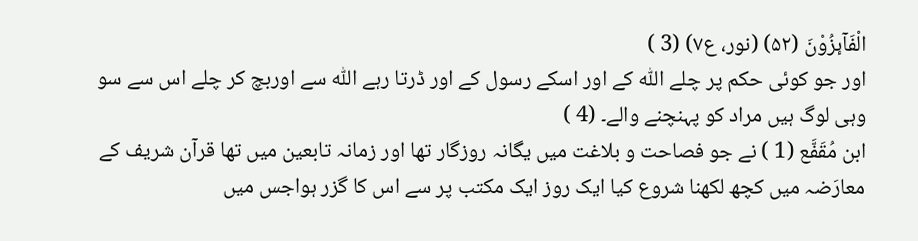الْفَآىٕزُوْنَ (۵۲) (نور، ع۷) (3 )
اور جو کوئی حکم پر چلے اللّٰہ کے اور اسکے رسول کے اور ڈرتا رہے اللّٰہ سے اوربچ کر چلے اس سے سو وہی لوگ ہیں مراد کو پہنچنے والے۔ (4 )
ابن مُقَفَّع (1 ) نے جو فصاحت و بلاغت میں یگانہ روزگار تھا اور زمانہ تابعین میں تھا قرآن شریف کے معارَضہ میں کچھ لکھنا شروع کیا ایک روز ایک مکتب پر سے اس کا گزر ہواجس میں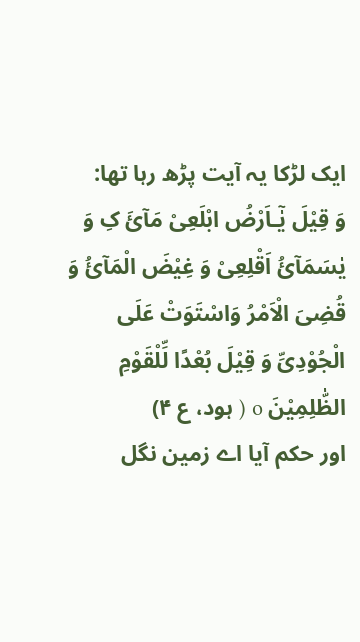ایک لڑکا یہ آیت پڑھ رہا تھا:
وَ قِیْلَ یٰٓـاَرْضُ ابْلَعِیْ مَآئَ کِ وَ یٰسَمَآئُ اَقْلِعِیْ وَ غِیْضَ الْمَآئُ وَ قُضِیَ الْاَمْرُ وَاسْتَوَتْ عَلَی الْجُوْدِیِّ وَ قِیْلَ بُعْدًا لِّلْقَوْمِ الظّٰلِمِیْنَ o ( ہود، ع ۴)
اور حکم آیا اے زمین نگل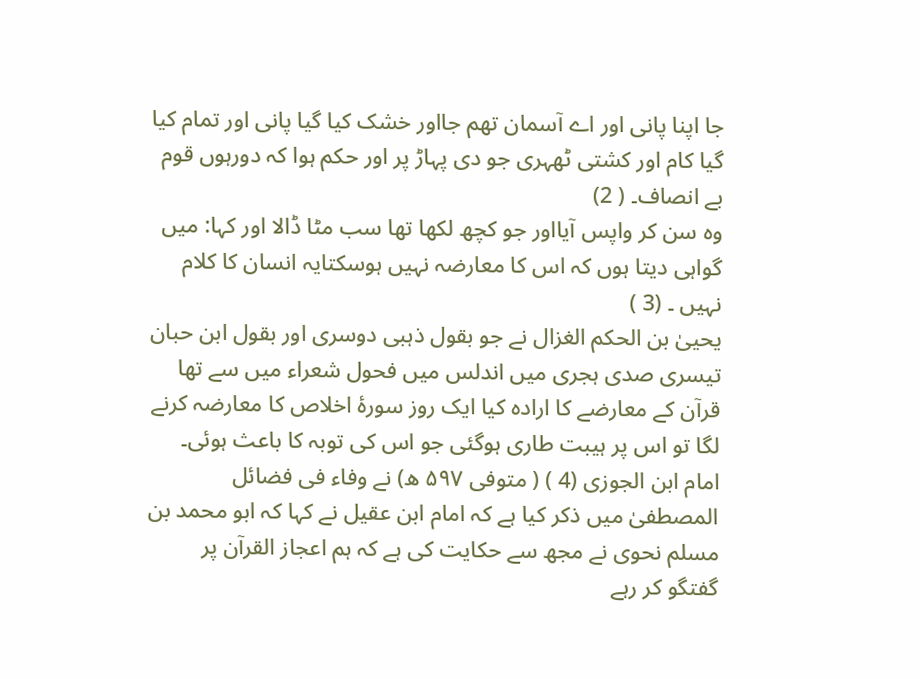جا اپنا پانی اور اے آسمان تھم جااور خشک کیا گیا پانی اور تمام کیا گیا کام اور کشتی ٹھہری جو دی پہاڑ پر اور حکم ہوا کہ دورہوں قوم بے انصاف۔ ( 2)
وہ سن کر واپس آیااور جو کچھ لکھا تھا سب مٹا ڈالا اور کہا: میں گواہی دیتا ہوں کہ اس کا معارضہ نہیں ہوسکتایہ انسان کا کلام نہیں ۔ (3 )
یحییٰ بن الحکم الغزال نے جو بقول ذہبی دوسری اور بقول ابن حبان تیسری صدی ہجری میں اندلس میں فحول شعراء میں سے تھا قرآن کے معارضے کا ارادہ کیا ایک روز سورۂ اخلاص کا معارضہ کرنے لگا تو اس پر ہیبت طاری ہوگئی جو اس کی توبہ کا باعث ہوئی۔
امام ابن الجوزی (4 ) ( متوفی ۵۹۷ ھ) نے وفاء فی فضائل المصطفیٰ میں ذکر کیا ہے کہ امام ابن عقیل نے کہا کہ ابو محمد بن مسلم نحوی نے مجھ سے حکایت کی ہے کہ ہم اعجاز القرآن پر گفتگو کر رہے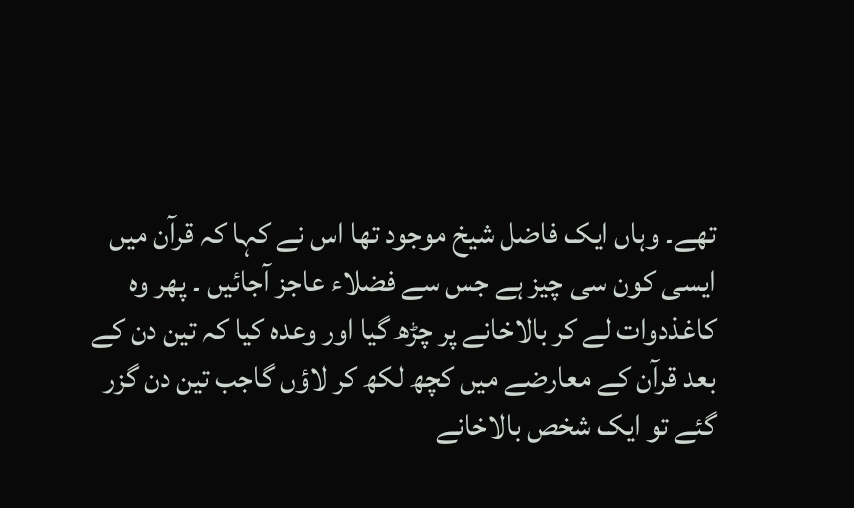تھے۔ وہاں ایک فاضل شیخ موجود تھا اس نے کہا کہ قرآن میں ایسی کون سی چیز ہے جس سے فضلاء عاجز آجائیں ۔ پھر وہ کاغذدوات لے کر بالاخانے پر چڑھ گیا اور وعدہ کیا کہ تین دن کے بعد قرآن کے معارضے میں کچھ لکھ کر لاؤں گاجب تین دن گزر گئے تو ایک شخص بالاخانے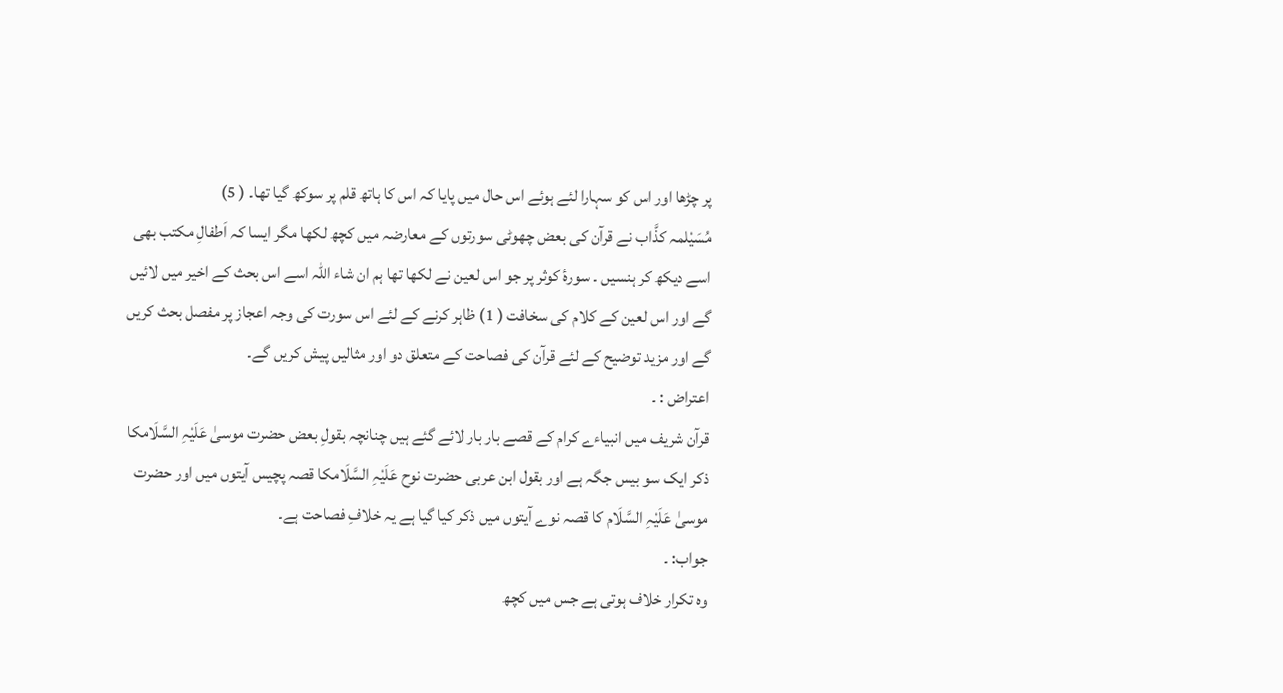پر چڑھا اور اس کو سہارا لئے ہوئے اس حال میں پایا کہ اس کا ہاتھ قلم پر سوکھ گیا تھا۔ ( 5)
مُسَیْلمہ کذَّاب نے قرآن کی بعض چھوٹی سورتوں کے معارضہ میں کچھ لکھا مگر ایسا کہ اَطفالِ مکتب بھی اسے دیکھ کر ہنسیں ۔ سورۂ کوثر پر جو اس لعین نے لکھا تھا ہم ان شاء اللّٰہ اسے اس بحث کے اخیر میں لائیں گے اور اس لعین کے کلام کی سخافت ( 1) ظاہر کرنے کے لئے اس سورت کی وجہ اعجاز پر مفصل بحث کریں گے اور مزید توضیح کے لئے قرآن کی فصاحت کے متعلق دو اور مثالیں پیش کریں گے۔
اعتراض : ۔
قرآن شریف میں انبیاءے کرام کے قصے بار بار لائے گئے ہیں چنانچہ بقولِ بعض حضرت موسیٰ عَلَیْہِ السَّلَامکا ذکر ایک سو بیس جگہ ہے اور بقول ابن عربی حضرت نوح عَلَیْہِ السَّلَامکا قصہ پچیس آیتوں میں اور حضرت موسیٰ عَلَیْہِ السَّلَام کا قصہ نوے آیتوں میں ذکر کیا گیا ہے یہ خلافِ فصاحت ہے۔
جواب: ۔
وہ تکرار خلاف ہوتی ہے جس میں کچھ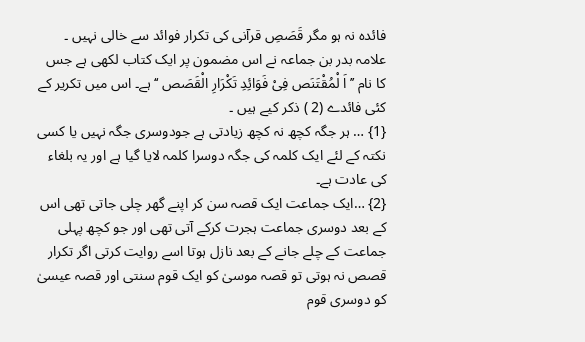فائدہ نہ ہو مگر قَصَصِ قرآنی کی تکرار فوائد سے خالی نہیں ۔ علامہ بدر بن جماعہ نے اس مضمون پر ایک کتاب لکھی ہے جس کا نام ’’ اَ لْمُقْتَنَص فِیْ فَوَائِدِ تَکْرَارِ الْقَصَص ‘‘ ہے۔ اس میں تکریر کے کئی فائدے (2 ) ذکر کیے ہیں ۔
{1} … ہر جگہ کچھ نہ کچھ زیادتی ہے جودوسری جگہ نہیں یا کسی نکتہ کے لئے ایک کلمہ کی جگہ دوسرا کلمہ لایا گیا ہے اور یہ بلغاء کی عادت ہے۔
{2} …ایک جماعت ایک قصہ سن کر اپنے گھر چلی جاتی تھی اس کے بعد دوسری جماعت ہجرت کرکے آتی تھی اور جو کچھ پہلی جماعت کے چلے جانے کے بعد نازل ہوتا اسے روایت کرتی اگر تکرار قصص نہ ہوتی تو قصہ موسیٰ کو ایک قوم سنتی اور قصہ عیسیٰ کو دوسری قوم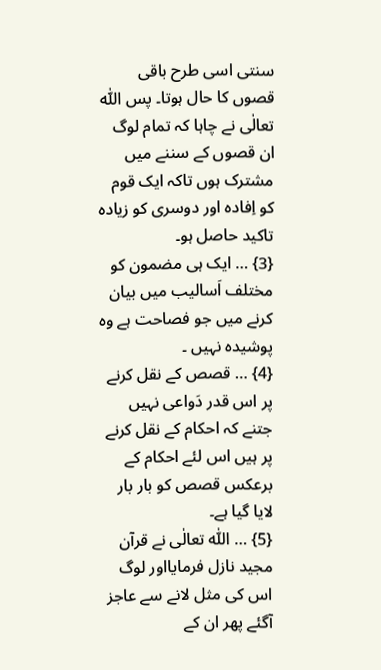سنتی اسی طرح باقی قصوں کا حال ہوتا۔ پس اللّٰہ تعالٰی نے چاہا کہ تمام لوگ ان قصوں کے سننے میں مشترک ہوں تاکہ ایک قوم کو اِفادہ اور دوسری کو زیادہ تاکید حاصل ہو۔
{3} … ایک ہی مضمون کو مختلف اَسالیب میں بیان کرنے میں جو فصاحت ہے وہ پوشیدہ نہیں ۔
{4} … قصص کے نقل کرنے پر اس قدر دَواعی نہیں جتنے کہ احکام کے نقل کرنے پر ہیں اس لئے احکام کے برعکس قصص کو بار بار لایا گیا ہے۔
{5} … اللّٰہ تعالٰی نے قرآن مجید نازل فرمایااور لوگ اس کی مثل لانے سے عاجز آگئے پھر ان کے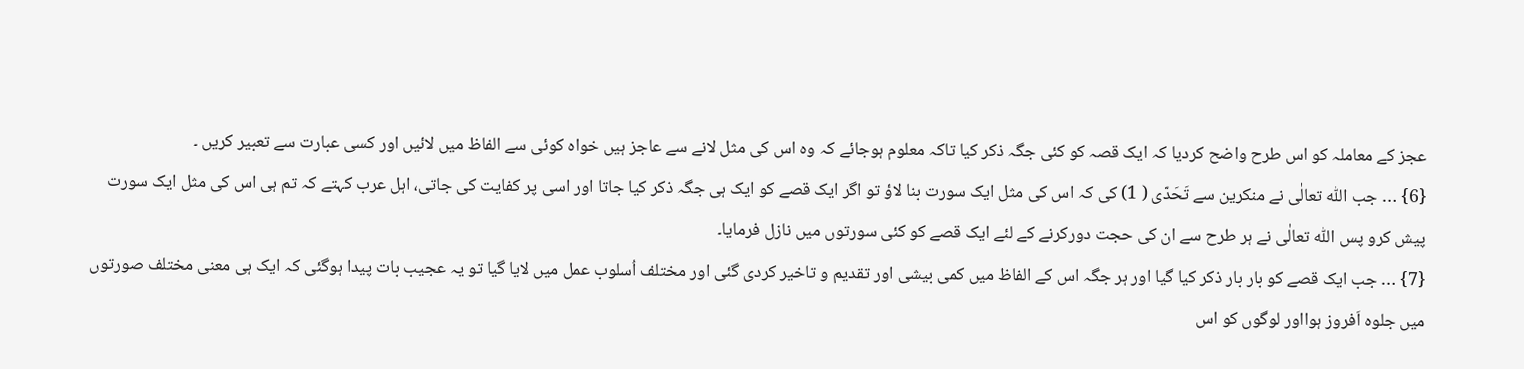عجز کے معاملہ کو اس طرح واضح کردیا کہ ایک قصہ کو کئی جگہ ذکر کیا تاکہ معلوم ہوجائے کہ وہ اس کی مثل لانے سے عاجز ہیں خواہ کوئی سے الفاظ میں لائیں اور کسی عبارت سے تعبیر کریں ۔
{6} … جب اللّٰہ تعالٰی نے منکرین سے تَحَدّی ( 1) کی کہ اس کی مثل ایک سورت بنا لاؤ تو اگر ایک قصے کو ایک ہی جگہ ذکر کیا جاتا اور اسی پر کفایت کی جاتی، اہل عرب کہتے کہ تم ہی اس کی مثل ایک سورت پیش کرو پس اللّٰہ تعالٰی نے ہر طرح سے ان کی حجت دورکرنے کے لئے ایک قصے کو کئی سورتوں میں نازل فرمایا۔
{7} … جب ایک قصے کو بار بار ذکر کیا گیا اور ہر جگہ اس کے الفاظ میں کمی بیشی اور تقدیم و تاخیر کردی گئی اور مختلف اُسلوب عمل میں لایا گیا تو یہ عجیب بات پیدا ہوگئی کہ ایک ہی معنی مختلف صورتوں میں جلوہ اَفروز ہوااور لوگوں کو اس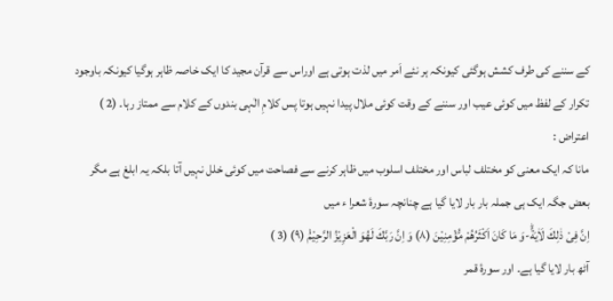کے سننے کی طرف کشش ہوگئی کیونکہ ہر نئے اَمر میں لذت ہوتی ہے اوراس سے قرآن مجید کا ایک خاصہ ظاہر ہوگیا کیونکہ باوجود تکرار کے لفظ میں کوئی عیب اور سننے کے وقت کوئی ملال پیدا نہیں ہوتا پس کلامِ الٰہی بندوں کے کلام سے ممتاز رہا۔ (2 )
اعتراض :
مانا کہ ایک معنی کو مختلف لباس اور مختلف اسلوب میں ظاہر کرنے سے فصاحت میں کوئی خلل نہیں آتا بلکہ یہ ابلغ ہے مگر بعض جگہ ایک ہی جملہ بار بار لایا گیا ہے چنانچہ سورۂ شعرا ء میں
اِنَّ فِیْ ذٰلِكَ لَاٰیَةًؕ-وَ مَا كَانَ اَكْثَرُهُمْ مُّؤْمِنِیْنَ (۸) وَ اِنَّ رَبَّكَ لَهُوَ الْعَزِیْزُ الرَّحِیْمُ۠ (۹) (3 )
آٹھ بار لایا گیا ہے۔ اور سورۂ قمر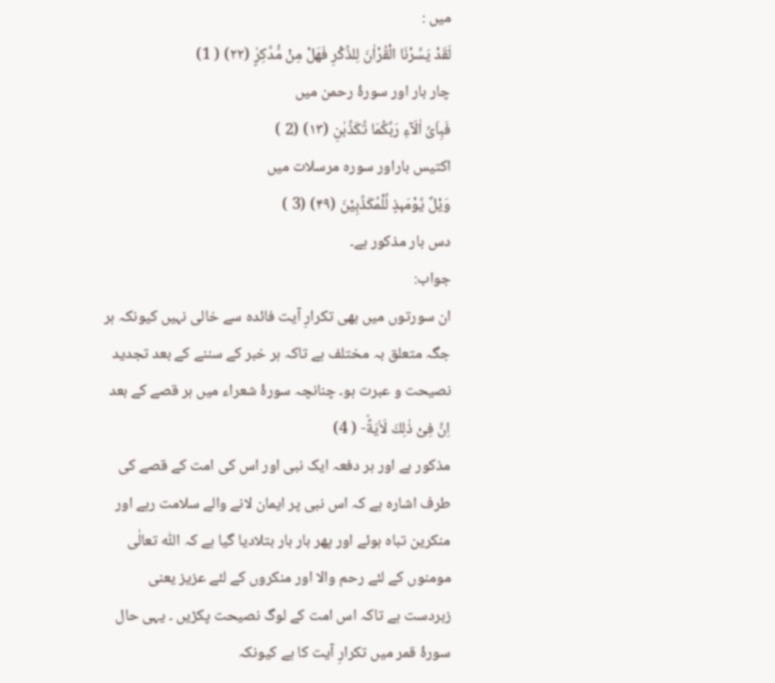میں :
لَقَدْ یَسَّرْنَا الْقُرْاٰنَ لِلذِّكْرِ فَهَلْ مِنْ مُّدَّكِرٍ۠ (۲۲) ( 1)
چار بار اور سورۂ رحمن میں
فَبِاَیِّ اٰلَآءِ رَبِّكُمَا تُكَذِّبٰنِ (۱۳) (2 )
اکتیس باراور سورہ مرسلات میں
وَیْلٌ یَّوْمَىٕذٍ لِّلْمُكَذِّبِیْنَ (۴۹) (3 )
دس بار مذکور ہے۔
جواب:
ان سورتوں میں بھی تکرارِ آیت فائدہ سے خالی نہیں کیونکہ ہر جگہ متعلق بہ مختلف ہے تاکہ ہر خبر کے سننے کے بعد تجدید نصیحت و عبرت ہو۔ چنانچہ سورۂ شعراء میں ہر قصے کے بعد
اِنَّ فِیْ ذٰلِكَ لَاٰیَةًؕ- ( 4)
مذکور ہے اور ہر دفعہ ایک نبی اور اس کی امت کے قصے کی طرف اشارہ ہے کہ اس نبی پر ایمان لانے والے سلامت رہے اور منکرین تباہ ہوئے اور پھر بار بار بتلادیا گیا ہے کہ اللّٰہ تعالٰی مومنوں کے لئے رحم والا اور منکروں کے لئے عزیز یعنی زبردست ہے تاکہ اس امت کے لوگ نصیحت پکڑیں ۔ یہی حال سورۂ قمر میں تکرارِ آیت کا ہے کیونکہ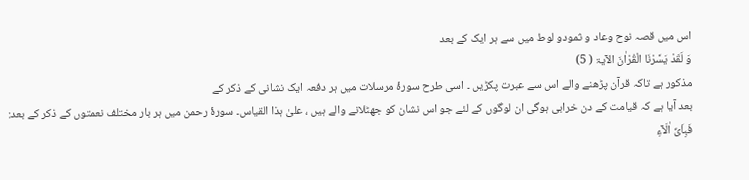اس میں قصہ نوح وعاد و ثمودو لوط میں سے ہر ایک کے بعد
وَ لَقَدْ یَسَّرْنَا الْقُرْاٰنَ الآیۃ ( 5)
مذکور ہے تاکہ قرآن پڑھنے والے اس سے عبرت پکڑیں ۔ اسی طرح سورۂ مرسلات میں ہر دفعہ ایک نشانی کے ذکر کے
بعد آیا ہے کہ قیامت کے دن خرابی ہوگی ان لوگوں کے لئے جو اس نشان کو جھٹلانے والے ہیں ، علیٰ ہذا القیاس۔ سورۂ رحمن میں ہر بار مختلف نعمتوں کے ذکر کے بعد:
فَبِاَیِّ اٰلَآءِ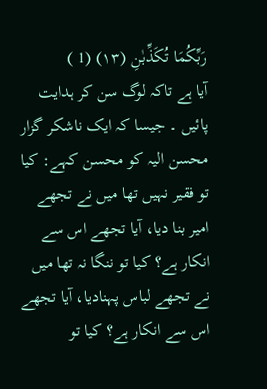رَبِّكُمَا تُكَذِّبٰنِ (۱۳) (1 )
آیا ہے تاکہ لوگ سن کر ہدایت پائیں ۔ جیسا کہ ایک ناشکر گزار محسن الیہ کو محسن کہے: کیا تو فقیر نہیں تھا میں نے تجھے امیر بنا دیا، آیا تجھے اس سے انکار ہے؟ کیا تو ننگا نہ تھا میں نے تجھے لباس پہنادیا، آیا تجھے اس سے انکار ہے؟ کیا تو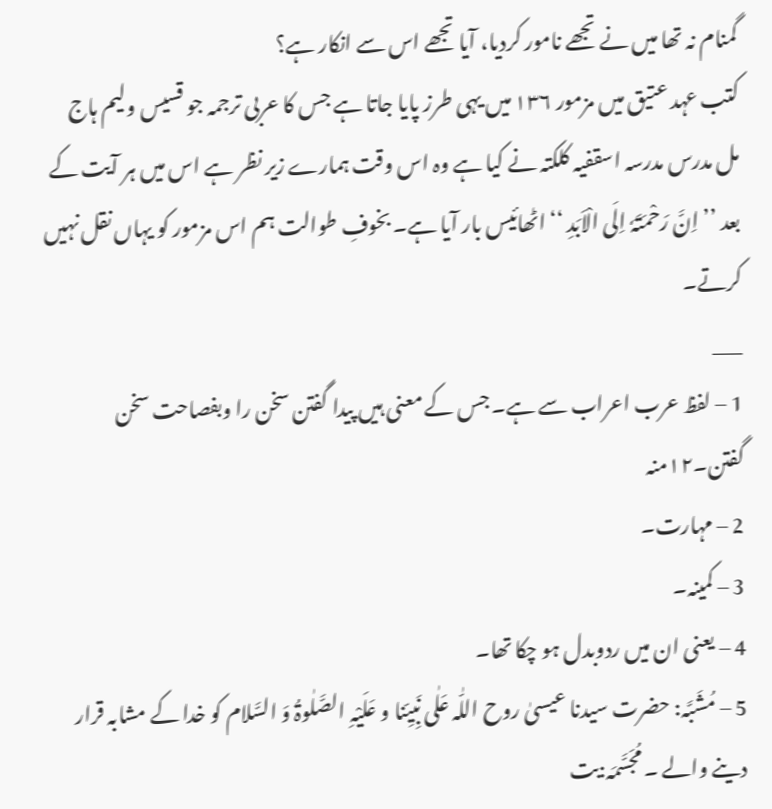گمنام نہ تھا میں نے تجھے نامور کردیا، آیا تجھے اس سے انکار ہے؟
کتب عہد عتیق میں مزمور ۱۳۶ میں یہی طرز پایا جاتا ہے جس کا عربی ترجمہ جو قسیس ولیم ہاج مل مدرس مدرسہ اسقفیہ کلکتہ نے کیا ہے وہ اس وقت ہمارے زیر نظر ہے اس میں ہر آیت کے بعد ’’ اِنَّ رَحْمَتَہٗ اِلَی الْاَبَدِ ‘‘ اٹھائیس بار آیا ہے۔ بخوفِ طوالت ہم اس مزمور کو یہاں نقل نہیں کرتے۔
___
1 – لفظ عرب اعراب سے ہے۔ جس کے معنی ہیں پیدا گفتن سخن را وبفصاحت سخن گفتن۔۱۲منہ
2 – مہارت۔
3 – کمینہ۔
4 – یعنی ان میں ردوبدل ہو چکا تھا۔
5 – مُشَبَّہ: حضرت سیدنا عیسیٰ روح اللّٰہ عَلٰی نَبِیِّنا و عَلَیْہِ الصَّلٰوۃُ وَ السَّلام کو خدا کے مشابہ قرار دینے والے ۔ مُجَسَّمَہ:بت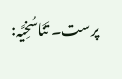پرست۔ تَنَاسُخِیَّہ: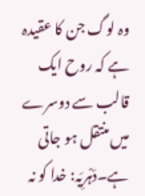وہ لوگ جن کا عقیدہ ہے کہ روح ایک قالب سے دوسرے میں منتقل ہو جاتی ہے۔دَہْرِیَہ: خدا کو نہ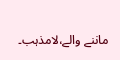ماننے والے،لامذہب۔